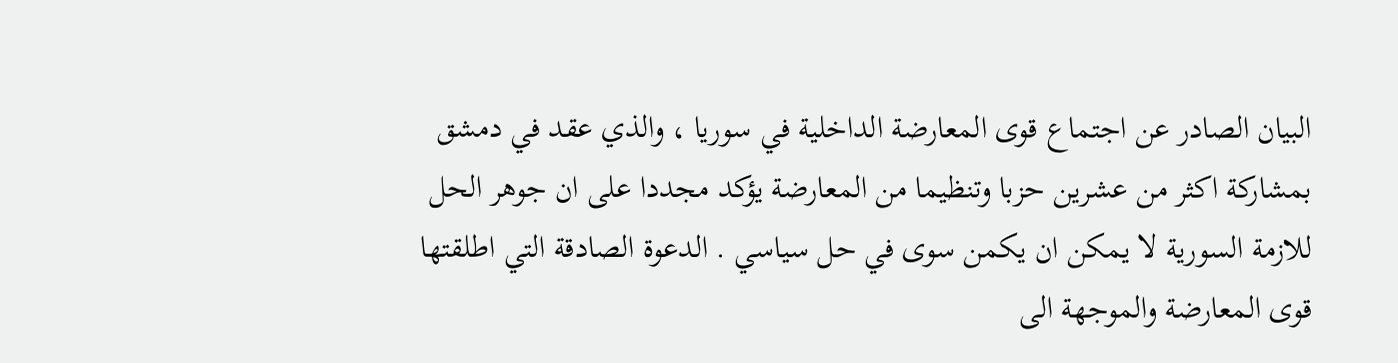البيان الصادر عن اجتماع قوى المعارضة الداخلية في سوريا ، والذي عقد في دمشق بمشاركة اكثر من عشرين حزبا وتنظيما من المعارضة يؤكد مجددا على ان جوهر الحل للازمة السورية لا يمكن ان يكمن سوى في حل سياسي . الدعوة الصادقة التي اطلقتها قوى المعارضة والموجهة الى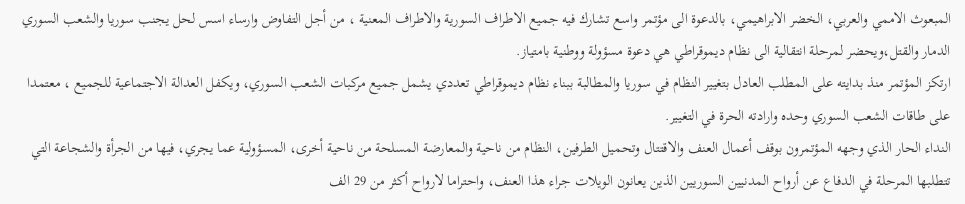المبعوث الاممي والعربي، الخضر الابراهيمي، بالدعوة الى مؤتمر واسع تشارك فيه جميع الاطراف السورية والاطراف المعنية ، من أجل التفاوض وارساء اسس لحل يجنب سوريا والشعب السوري الدمار والقتل،ويحضر لمرحلة انتقالية الى نظام ديموقراطي هي دعوة مسؤولة ووطنية بامتياز.
ارتكز المؤتمر منذ بدايته على المطلب العادل بتغيير النظام في سوريا والمطالبة ببناء نظام ديموقراطي تعددي يشمل جميع مركبات الشعب السوري، ويكفل العدالة الاجتماعية للجميع ، معتمدا على طاقات الشعب السوري وحده وارادته الحرة في التغيير.
النداء الحار الذي وجهه المؤتمرون بوقف أعمال العنف والاقتتال وتحميل الطرفين، النظام من ناحية والمعارضة المسلحة من ناحية أخرى، المسؤولية عما يجري، فيها من الجرأة والشجاعة التي تتطلبها المرحلة في الدفاع عن أرواح المدنيين السوريين الذين يعانون الويلات جراء هذا العنف، واحتراما لارواح أكثر من 29 الف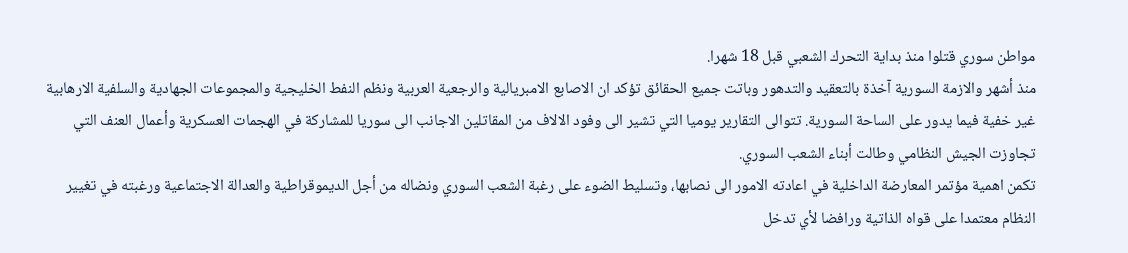مواطن سوري قتلوا منذ بداية التحرك الشعبي قبل 18 شهرا.
منذ أشهر والازمة السورية آخذة بالتعقيد والتدهور وباتت جميع الحقائق تؤكد ان الاصابع الامبريالية والرجعية العربية ونظم النفط الخليجية والمجموعات الجهادية والسلفية الارهابية غير خفية فيما يدور على الساحة السورية. تتوالى التقارير يوميا التي تشير الى وفود الالاف من المقاتلين الاجانب الى سوريا للمشاركة في الهجمات العسكرية وأعمال العنف التي تجاوزت الجيش النظامي وطالت أبناء الشعب السوري.
تكمن اهمية مؤتمر المعارضة الداخلية في اعادته الامور الى نصابها، وتسليط الضوء على رغبة الشعب السوري ونضاله من أجل الديموقراطية والعدالة الاجتماعية ورغبته في تغيير النظام معتمدا على قواه الذاتية ورافضا لأي تدخل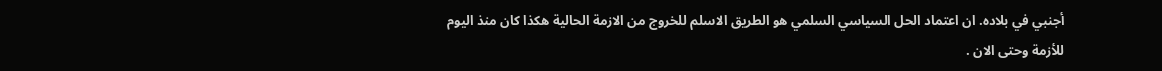أجنبي في بلاده. ان اعتماد الحل السياسي السلمي هو الطريق الاسلم للخروج من الازمة الحالية هكذا كان منذ اليوم للأزمة وحتى الان .